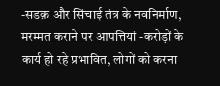-सडक़ और सिंचाई तंत्र के नवनिर्माण, मरम्मत कराने पर आपत्तियां -करोड़ों के कार्य हो रहे प्रभावित, लोगों को करना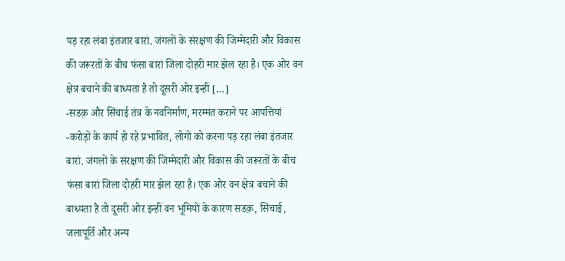पड़ रहा लंबा इंतजार बारां. जंगलों के संरक्षण की जिम्मेदारी और विकास की जरूरतों के बीच फंसा बारां जिला दोहरी मार झेल रहा है। एक ओर वन क्षेत्र बचाने की बाध्यता है तो दूसरी ओर इन्हीं […]
-सडक़ और सिंचाई तंत्र के नवनिर्माण, मरम्मत कराने पर आपत्तियां
-करोड़ों के कार्य हो रहे प्रभावित, लोगों को करना पड़ रहा लंबा इंतजार
बारां. जंगलों के संरक्षण की जिम्मेदारी और विकास की जरूरतों के बीच फंसा बारां जिला दोहरी मार झेल रहा है। एक ओर वन क्षेत्र बचाने की बाध्यता है तो दूसरी ओर इन्हीं वन भूमियों के कारण सडक़, सिंचाई, जलापूर्ति और अन्य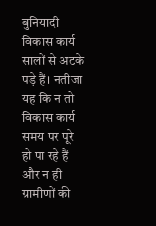बुनियादी विकास कार्य सालों से अटके पड़े हैं। नतीजा यह कि न तो विकास कार्य समय पर पूरे हो पा रहे हैं और न ही ग्रामीणों की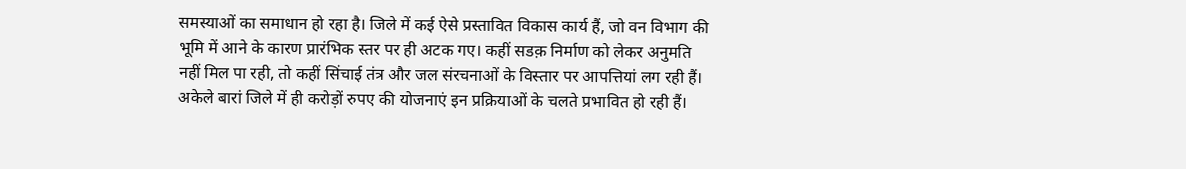समस्याओं का समाधान हो रहा है। जिले में कई ऐसे प्रस्तावित विकास कार्य हैं, जो वन विभाग की भूमि में आने के कारण प्रारंभिक स्तर पर ही अटक गए। कहीं सडक़ निर्माण को लेकर अनुमति नहीं मिल पा रही, तो कहीं सिंचाई तंत्र और जल संरचनाओं के विस्तार पर आपत्तियां लग रही हैं। अकेले बारां जिले में ही करोड़ों रुपए की योजनाएं इन प्रक्रियाओं के चलते प्रभावित हो रही हैं।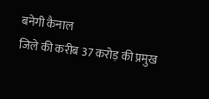बनेगी कैनाल
जिले की करीब 37 करोड़ की प्रमुख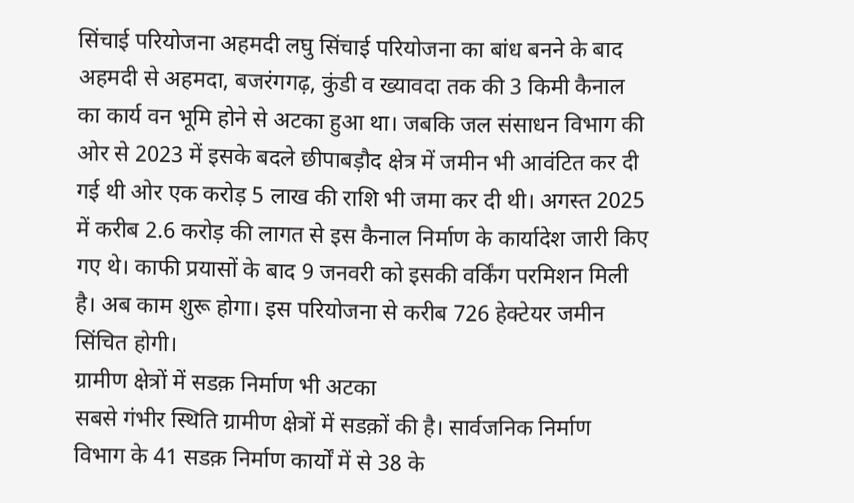सिंचाई परियोजना अहमदी लघु सिंचाई परियोजना का बांध बनने के बाद अहमदी से अहमदा, बजरंगगढ़, कुंडी व ख्यावदा तक की 3 किमी कैनाल का कार्य वन भूमि होने से अटका हुआ था। जबकि जल संसाधन विभाग की ओर से 2023 में इसके बदले छीपाबड़ौद क्षेत्र में जमीन भी आवंटित कर दी गई थी ओर एक करोड़ 5 लाख की राशि भी जमा कर दी थी। अगस्त 2025 में करीब 2.6 करोड़ की लागत से इस कैनाल निर्माण के कार्यादेश जारी किए गए थे। काफी प्रयासों के बाद 9 जनवरी को इसकी वर्किंग परमिशन मिली है। अब काम शुरू होगा। इस परियोजना से करीब 726 हेक्टेयर जमीन सिंचित होगी।
ग्रामीण क्षेत्रों में सडक़ निर्माण भी अटका
सबसे गंभीर स्थिति ग्रामीण क्षेत्रों में सडक़ों की है। सार्वजनिक निर्माण विभाग के 41 सडक़ निर्माण कार्यों में से 38 के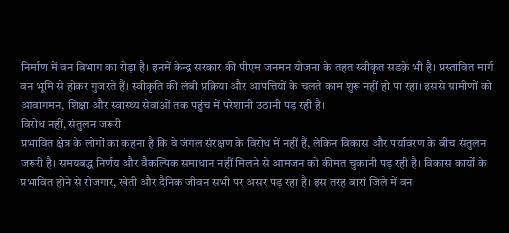निर्माण में वन विभाग का रोड़ा है। इनमें केन्द्र सरकार की पीएम जनमन योजना के तहत स्वीकृत सडक़े भी है। प्रस्तावित मार्ग वन भूमि से होकर गुजरते हैं। स्वीकृति की लंबी प्रक्रिया और आपत्तियों के चलते काम शुरू नहीं हो पा रहा। इससे ग्रामीणों को आवागमन, शिक्षा और स्वास्थ्य सेवाओं तक पहुंच में परेशानी उठानी पड़ रही है।
विरोध नहीं, संतुलन जरूरी
प्रभावित क्षेत्र के लोगों का कहना है कि वे जंगल संरक्षण के विरोध में नहीं हैं, लेकिन विकास और पर्यावरण के बीच संतुलन जरूरी है। समयबद्ध निर्णय और वैकल्पिक समाधान नहीं मिलने से आमजन को कीमत चुकानी पड़ रही है। विकास कार्यों के प्रभावित होने से रोजगार, खेती और दैनिक जीवन सभी पर असर पड़ रहा है। इस तरह बारां जिले में वन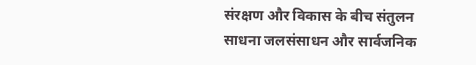संरक्षण और विकास के बीच संतुलन साधना जलसंसाधन और सार्वजनिक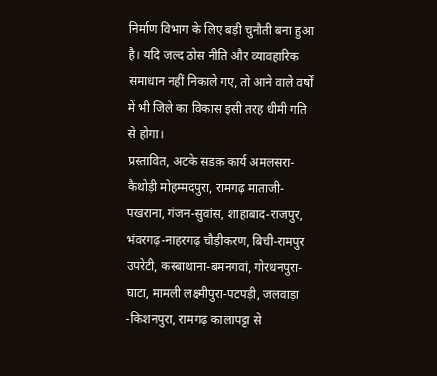निर्माण विभाग के लिए बड़ी चुनौती बना हुआ है। यदि जल्द ठोस नीति और व्यावहारिक समाधान नहीं निकाले गए, तो आने वाले वर्षों में भी जिले का विकास इसी तरह धीमी गति से होगा।
प्रस्तावित, अटके सडक़ कार्य अमलसरा-कैथोड़ी मोहम्मदपुरा, रामगढ़ माताजी-पखराना, गंजन-सुवांस, शाहाबाद-राजपुर, भंवरगढ़-नाहरगढ़ चौड़ीकरण, बिची-रामपुर उपरेटी, कस्बाथाना-बमनगवां, गोरधनपुरा-घाटा, मामली लक्ष्मीपुरा-पटपड़ी, जलवाड़ा -किशनपुरा, रामगढ़ कालापट्टा से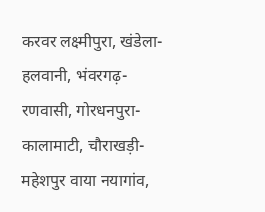करवर लक्ष्मीपुरा, खंडेला-हलवानी, भंवरगढ़-रणवासी, गोरधनपुरा-कालामाटी, चौराखड़ी-महेशपुर वाया नयागांव,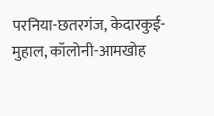परनिया-छतरगंज, केदारकुई-मुहाल, कॉलोनी-आमखोह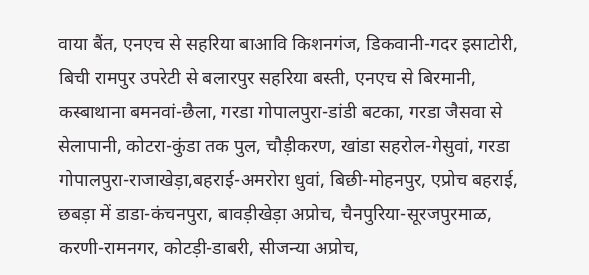वाया बैंत, एनएच से सहरिया बाआवि किशनगंज, डिकवानी-गदर इसाटोरी, बिची रामपुर उपरेटी से बलारपुर सहरिया बस्ती, एनएच से बिरमानी, कस्बाथाना बमनवां-छैला, गरडा गोपालपुरा-डांडी बटका, गरडा जैसवा से सेलापानी, कोटरा-कुंडा तक पुल, चौड़ीकरण, खांडा सहरोल-गेसुवां, गरडा गोपालपुरा-राजाखेड़ा,बहराई-अमरोरा धुवां, बिछी-मोहनपुर, एप्रोच बहराई, छबड़ा में डाडा-कंचनपुरा, बावड़ीखेड़ा अप्रोच, चैनपुरिया-सूरजपुरमाळ, करणी-रामनगर, कोटड़ी-डाबरी, सीजन्या अप्रोच,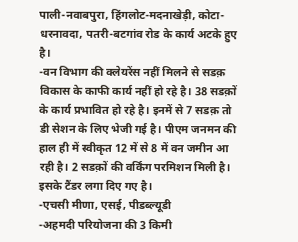पाली-नवाबपुरा, हिंगलोट-मदनाखेड़ी, कोटा-धरनावदा, पतरी-बटगांव रोड के कार्य अटके हुए है।
-वन विभाग की क्लेयरेंस नहीं मिलने से सडक़ विकास के काफी कार्य नहीं हो रहे है। 38 सडक़ों के कार्य प्रभावित हो रहे है। इनमें से 7 सडक़ तो डी सेशन के लिए भेजी गई है। पीएम जनमन की हाल ही में स्वीकृत 12 में से 8 में वन जमीन आ रही है। 2 सडक़ों की वर्किंग परमिशन मिली है। इसके टैंडर लगा दिए गए है।
-एचसी मीणा, एसई, पीडब्ल्यूडी
-अहमदी परियोजना की 3 किमी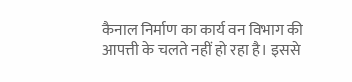कैनाल निर्माण का कार्य वन विभाग की आपत्ती के चलते नहीं हो रहा है। इससे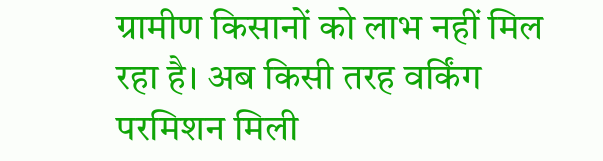ग्रामीण किसानों को लाभ नहीं मिल रहा है। अब किसी तरह वर्किंग परमिशन मिली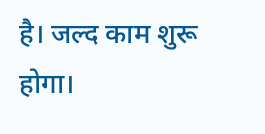है। जल्द काम शुरू होगा।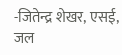-जितेन्द्र शेखर, एसई, जल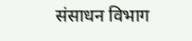संसाधन विभाग